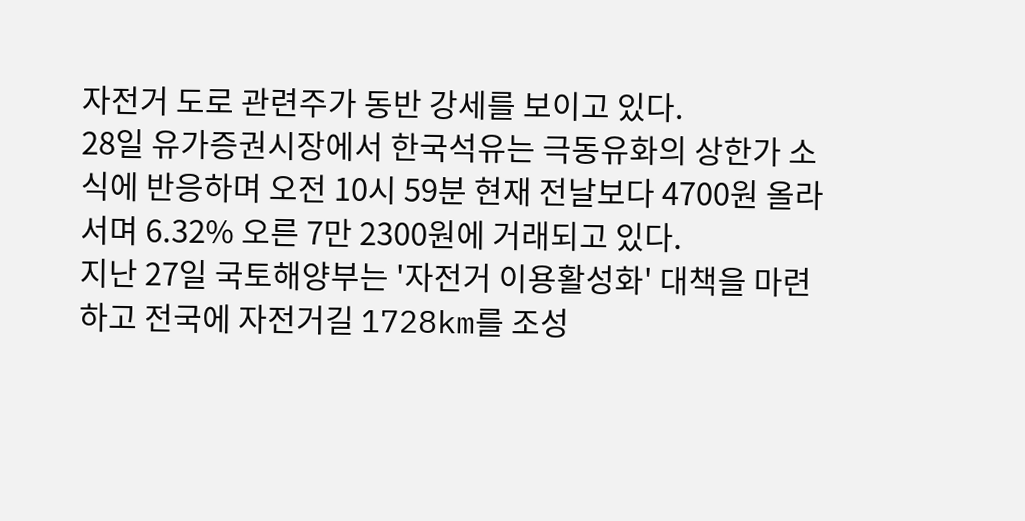자전거 도로 관련주가 동반 강세를 보이고 있다.
28일 유가증권시장에서 한국석유는 극동유화의 상한가 소식에 반응하며 오전 10시 59분 현재 전날보다 4700원 올라서며 6.32% 오른 7만 2300원에 거래되고 있다.
지난 27일 국토해양부는 '자전거 이용활성화' 대책을 마련하고 전국에 자전거길 1728km를 조성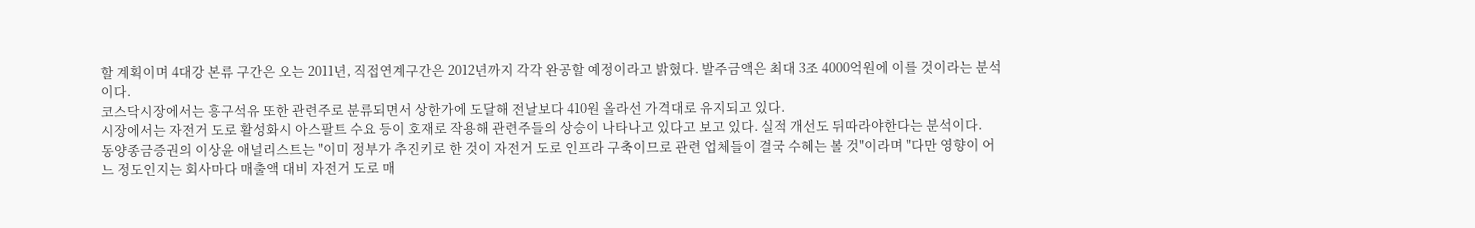할 계획이며 4대강 본류 구간은 오는 2011년, 직접연계구간은 2012년까지 각각 완공할 예정이라고 밝혔다. 발주금액은 최대 3조 4000억원에 이를 것이라는 분석이다.
코스닥시장에서는 흥구석유 또한 관련주로 분류되면서 상한가에 도달해 전날보다 410원 올라선 가격대로 유지되고 있다.
시장에서는 자전거 도로 활성화시 아스팔트 수요 등이 호재로 작용해 관련주들의 상승이 나타나고 있다고 보고 있다. 실적 개선도 뒤따라야한다는 분석이다.
동양종금증권의 이상윤 애널리스트는 "이미 정부가 추진키로 한 것이 자전거 도로 인프라 구축이므로 관련 업체들이 결국 수혜는 볼 것"이라며 "다만 영향이 어느 정도인지는 회사마다 매출액 대비 자전거 도로 매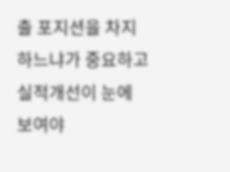출 포지션을 차지하느냐가 중요하고 실적개선이 눈에 보여야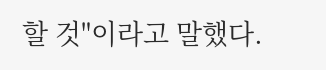할 것"이라고 말했다.